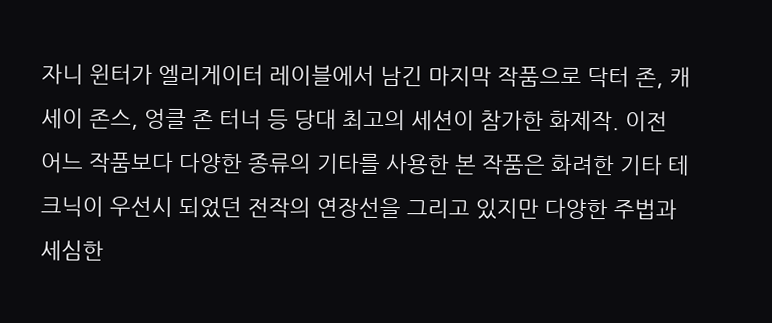자니 윈터가 엘리게이터 레이블에서 남긴 마지막 작품으로 닥터 존, 캐세이 존스, 엉클 존 터너 등 당대 최고의 세션이 참가한 화제작. 이전 어느 작품보다 다양한 종류의 기타를 사용한 본 작품은 화려한 기타 테크닉이 우선시 되었던 전작의 연장선을 그리고 있지만 다양한 주법과 세심한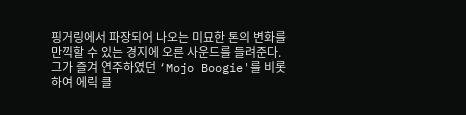핑거링에서 파장되어 나오는 미묘한 톤의 변화를 만끽할 수 있는 경지에 오른 사운드를 들려준다. 그가 즐겨 연주하였던 ‘Mojo Boogie'를 비롯하여 에릭 클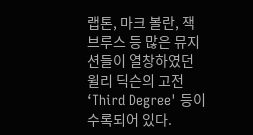랩톤, 마크 볼란, 잭 브루스 등 많은 뮤지션들이 열창하였던 윌리 딕슨의 고전 ‘Third Degree' 등이 수록되어 있다.